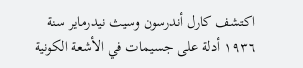اكتشف كارل أندرسون وسيث نيدرماير سنة ١٩٣٦ أدلة على جسيمات في الأشعة الكونية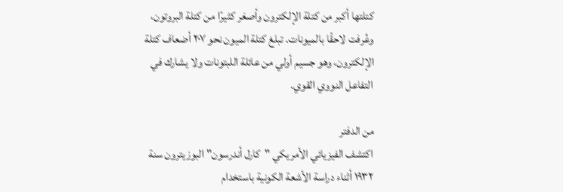كتلتها أكبر من كتلة الإلكترون وأصغر كثيرًا من كتلة البروتون، وعُرفت لاحقًا بالميونات. تبلغ كتلة الميون نحو ٢٠٧ أضعاف كتلة الإلكترون، وهو جسيم أولي من عائلة اللبتونات ولا يشارك في التفاعل النووي القوي.

من الدفتر
اكتشف الفيزيائي الأمريكي "كارل أندرسون" البوزيترون سنة ١٩٣٢ أثناء دراسة الأشعة الكونية باستخدام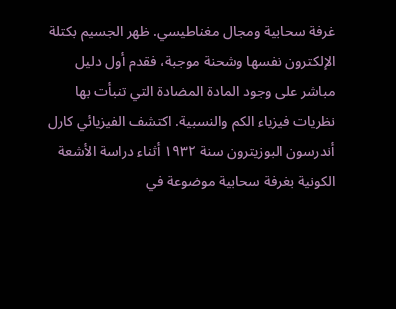غرفة سحابية ومجال مغناطيسي. ظهر الجسيم بكتلة الإلكترون نفسها وشحنة موجبة، فقدم أول دليل مباشر على وجود المادة المضادة التي تنبأت بها نظريات فيزياء الكم والنسبية. اكتشف الفيزيائي كارل أندرسون البوزيترون سنة ١٩٣٢ أثناء دراسة الأشعة الكونية بغرفة سحابية موضوعة في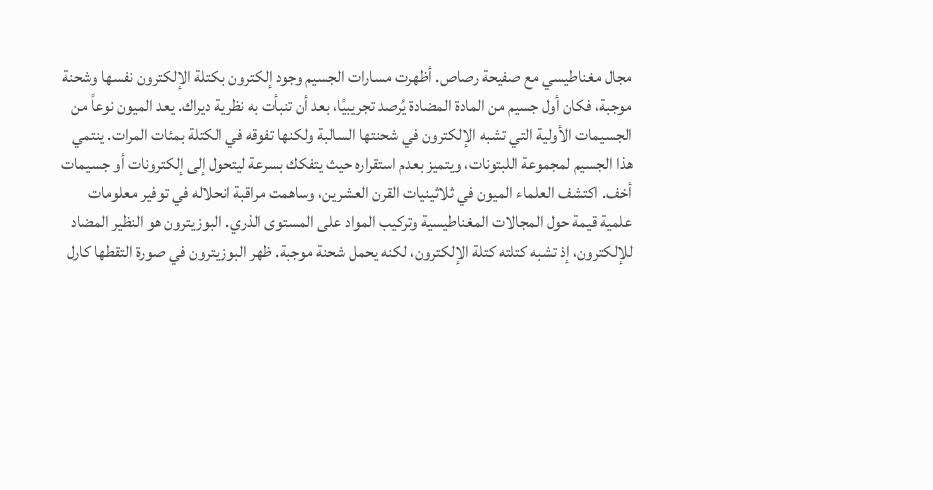مجال مغناطيسي مع صفيحة رصاص. أظهرت مسارات الجسيم وجود إلكترون بكتلة الإلكترون نفسها وشحنة موجبة، فكان أول جسيم من المادة المضادة يُرصد تجريبيًا، بعد أن تنبأت به نظرية ديراك. يعد الميون نوعاً من الجسيمات الأولية التي تشبه الإلكترون في شحنتها السالبة ولكنها تفوقه في الكتلة بمئات المرات. ينتمي هذا الجسيم لمجموعة اللبتونات، ويتميز بعدم استقراره حيث يتفكك بسرعة ليتحول إلى إلكترونات أو جسيمات أخف. اكتشف العلماء الميون في ثلاثينيات القرن العشرين، وساهمت مراقبة انحلاله في توفير معلومات علمية قيمة حول المجالات المغناطيسية وتركيب المواد على المستوى الذري. البوزيترون هو النظير المضاد للإلكترون، إذ تشبه كتلته كتلة الإلكترون، لكنه يحمل شحنة موجبة. ظهر البوزيترون في صورة التقطها كارل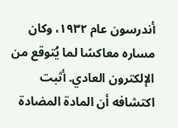أندرسون عام ١٩٣٢، وكان مساره معاكسًا لما يُتوقع من الإلكترون العادي. أثبت اكتشافه أن المادة المضادة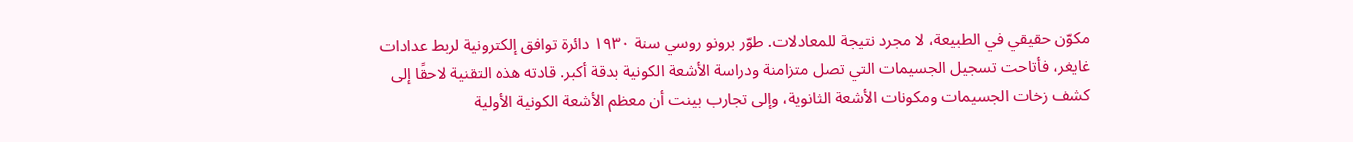مكوّن حقيقي في الطبيعة، لا مجرد نتيجة للمعادلات. طوّر برونو روسي سنة ١٩٣٠ دائرة توافق إلكترونية لربط عدادات غايغر، فأتاحت تسجيل الجسيمات التي تصل متزامنة ودراسة الأشعة الكونية بدقة أكبر. قادته هذه التقنية لاحقًا إلى كشف زخات الجسيمات ومكونات الأشعة الثانوية، وإلى تجارب بينت أن معظم الأشعة الكونية الأولية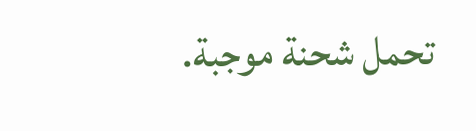تحمل شحنة موجبة.